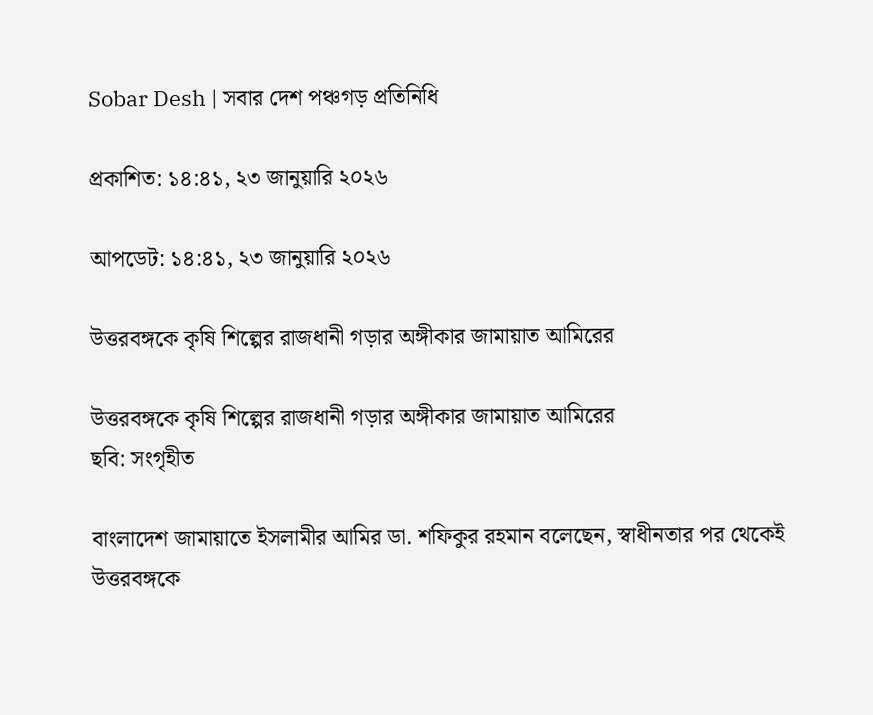Sobar Desh | সবার দেশ পঞ্চগড় প্রতিনিধি

প্রকাশিত: ১৪:৪১, ২৩ জানুয়ারি ২০২৬

আপডেট: ১৪:৪১, ২৩ জানুয়ারি ২০২৬

উত্তরবঙ্গকে কৃষি শিল্পের রাজধানী গড়ার অঙ্গীকার জামায়াত আমিরের

উত্তরবঙ্গকে কৃষি শিল্পের রাজধানী গড়ার অঙ্গীকার জামায়াত আমিরের
ছবি: সংগৃহীত

বাংলাদেশ জামায়াতে ইসলামীর আমির ডা. শফিকুর রহমান বলেছেন, স্বাধীনতার পর থেকেই উত্তরবঙ্গকে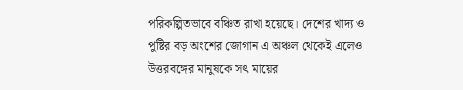পরিকল্পিতভাবে বঞ্চিত রাখা হয়েছে। দেশের খাদ্য ও পুষ্টির বড় অংশের জোগান এ অঞ্চল থেকেই এলেও উত্তরবঙ্গের মানুষকে সৎ মায়ের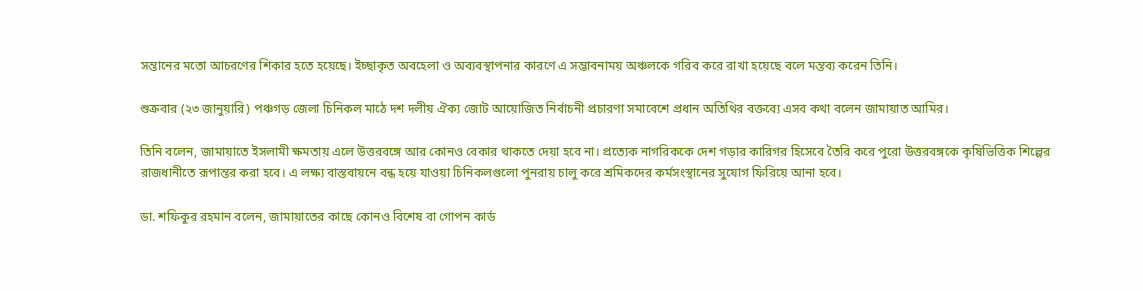সন্তানের মতো আচরণের শিকার হতে হয়েছে। ইচ্ছাকৃত অবহেলা ও অব্যবস্থাপনার কারণে এ সম্ভাবনাময় অঞ্চলকে গরিব করে রাখা হয়েছে বলে মন্তব্য করেন তিনি।

শুক্রবার (২৩ জানুয়ারি) পঞ্চগড় জেলা চিনিকল মাঠে দশ দলীয় ঐক্য জোট আয়োজিত নির্বাচনী প্রচারণা সমাবেশে প্রধান অতিথির বক্তব্যে এসব কথা বলেন জামায়াত আমির।

তিনি বলেন, জামায়াতে ইসলামী ক্ষমতায় এলে উত্তরবঙ্গে আর কোনও বেকার থাকতে দেয়া হবে না। প্রত্যেক নাগরিককে দেশ গড়ার কারিগর হিসেবে তৈরি করে পুরো উত্তরবঙ্গকে কৃষিভিত্তিক শিল্পের রাজধানীতে রূপান্তর করা হবে। এ লক্ষ্য বাস্তবায়নে বন্ধ হয়ে যাওয়া চিনিকলগুলো পুনরায় চালু করে শ্রমিকদের কর্মসংস্থানের সুযোগ ফিরিয়ে আনা হবে।

ডা. শফিকুর রহমান বলেন, জামায়াতের কাছে কোনও বিশেষ বা গোপন কার্ড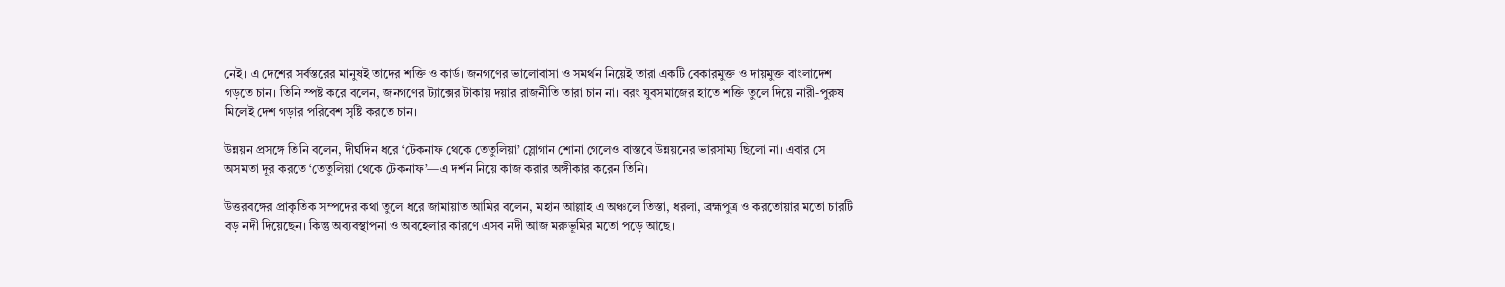নেই। এ দেশের সর্বস্তরের মানুষই তাদের শক্তি ও কার্ড। জনগণের ভালোবাসা ও সমর্থন নিয়েই তারা একটি বেকারমুক্ত ও দায়মুক্ত বাংলাদেশ গড়তে চান। তিনি স্পষ্ট করে বলেন, জনগণের ট্যাক্সের টাকায় দয়ার রাজনীতি তারা চান না। বরং যুবসমাজের হাতে শক্তি তুলে দিয়ে নারী-পুরুষ মিলেই দেশ গড়ার পরিবেশ সৃষ্টি করতে চান।

উন্নয়ন প্রসঙ্গে তিনি বলেন, দীর্ঘদিন ধরে ‘টেকনাফ থেকে তেতুলিয়া’ স্লোগান শোনা গেলেও বাস্তবে উন্নয়নের ভারসাম্য ছিলো না। এবার সে অসমতা দূর করতে ‘তেতুলিয়া থেকে টেকনাফ’—এ দর্শন নিয়ে কাজ করার অঙ্গীকার করেন তিনি।

উত্তরবঙ্গের প্রাকৃতিক সম্পদের কথা তুলে ধরে জামায়াত আমির বলেন, মহান আল্লাহ এ অঞ্চলে তিস্তা, ধরলা, ব্রহ্মপুত্র ও করতোয়ার মতো চারটি বড় নদী দিয়েছেন। কিন্তু অব্যবস্থাপনা ও অবহেলার কারণে এসব নদী আজ মরুভূমির মতো পড়ে আছে।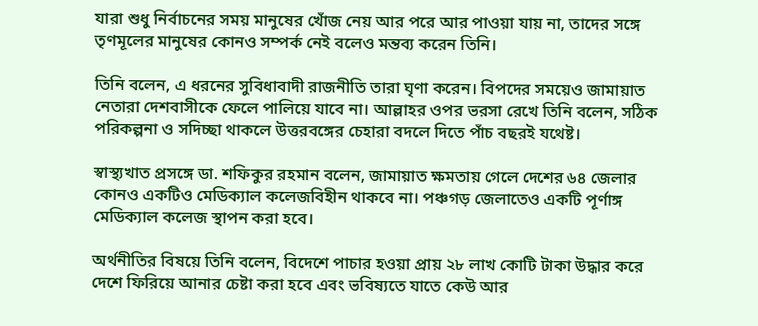যারা শুধু নির্বাচনের সময় মানুষের খোঁজ নেয় আর পরে আর পাওয়া যায় না, তাদের সঙ্গে তৃণমূলের মানুষের কোনও সম্পর্ক নেই বলেও মন্তব্য করেন তিনি।

তিনি বলেন, এ ধরনের সুবিধাবাদী রাজনীতি তারা ঘৃণা করেন। বিপদের সময়েও জামায়াত নেতারা দেশবাসীকে ফেলে পালিয়ে যাবে না। আল্লাহর ওপর ভরসা রেখে তিনি বলেন, সঠিক পরিকল্পনা ও সদিচ্ছা থাকলে উত্তরবঙ্গের চেহারা বদলে দিতে পাঁচ বছরই যথেষ্ট।

স্বাস্থ্যখাত প্রসঙ্গে ডা. শফিকুর রহমান বলেন, জামায়াত ক্ষমতায় গেলে দেশের ৬৪ জেলার কোনও একটিও মেডিক্যাল কলেজবিহীন থাকবে না। পঞ্চগড় জেলাতেও একটি পূর্ণাঙ্গ মেডিক্যাল কলেজ স্থাপন করা হবে।

অর্থনীতির বিষয়ে তিনি বলেন, বিদেশে পাচার হওয়া প্রায় ২৮ লাখ কোটি টাকা উদ্ধার করে দেশে ফিরিয়ে আনার চেষ্টা করা হবে এবং ভবিষ্যতে যাতে কেউ আর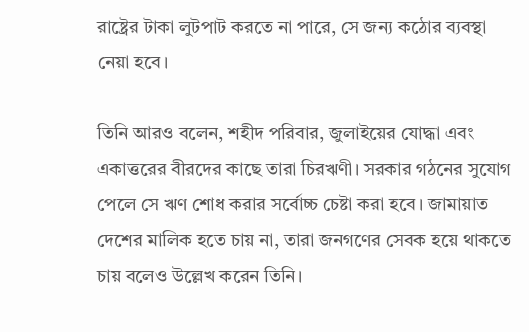রাষ্ট্রের টাকা লুটপাট করতে না পারে, সে জন্য কঠোর ব্যবস্থা নেয়া হবে।

তিনি আরও বলেন, শহীদ পরিবার, জুলাইয়ের যোদ্ধা এবং একাত্তরের বীরদের কাছে তারা চিরঋণী। সরকার গঠনের সুযোগ পেলে সে ঋণ শোধ করার সর্বোচ্চ চেষ্টা করা হবে। জামায়াত দেশের মালিক হতে চায় না, তারা জনগণের সেবক হয়ে থাকতে চায় বলেও উল্লেখ করেন তিনি।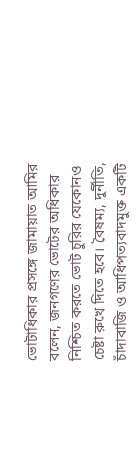ভোটাধিকার প্রসঙ্গে জামায়াত আমির বলেন, জনগণের ভোটের অধিকার নিশ্চিত করতে ভোট চুরির যেকোনও চেষ্টা রুখে দিতে হবে। বৈষম্য, দুর্নীতি, চাঁদাবাজি ও আধিপত্যবাদমুক্ত একটি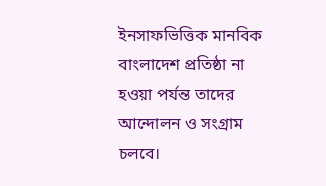ইনসাফভিত্তিক মানবিক বাংলাদেশ প্রতিষ্ঠা না হওয়া পর্যন্ত তাদের আন্দোলন ও সংগ্রাম চলবে।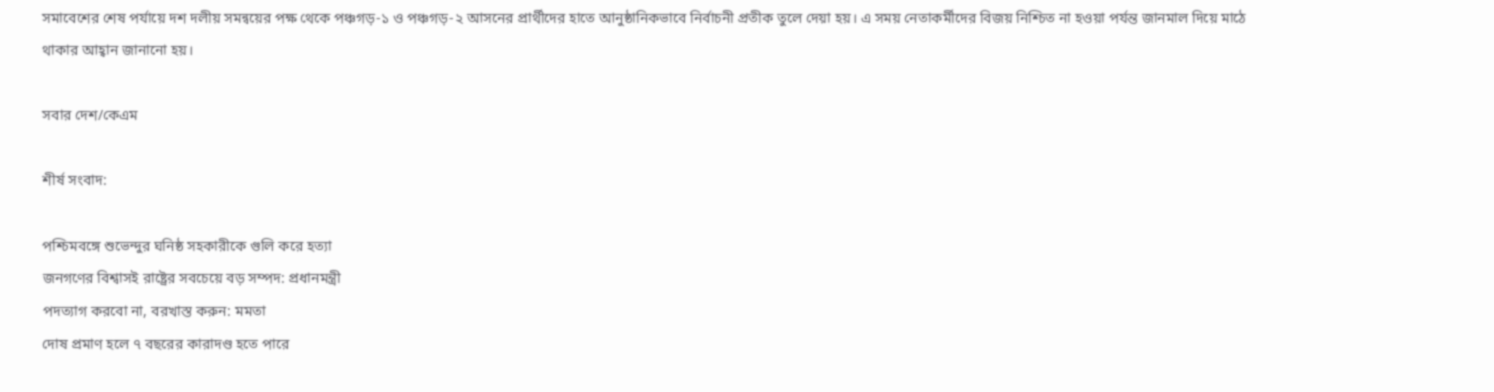সমাবেশের শেষ পর্যায়ে দশ দলীয় সমন্বয়ের পক্ষ থেকে পঞ্চগড়-১ ও পঞ্চগড়-২ আসনের প্রার্থীদের হাতে আনুষ্ঠানিকভাবে নির্বাচনী প্রতীক তুলে দেয়া হয়। এ সময় নেতাকর্মীদের বিজয় নিশ্চিত না হওয়া পর্যন্ত জানমাল দিয়ে মাঠে থাকার আহ্বান জানানো হয়।

সবার দেশ/কেএম

শীর্ষ সংবাদ:

পশ্চিমবঙ্গে শুভেন্দুর ঘনিষ্ঠ সহকারীকে গুলি করে হত্যা
জনগণের বিশ্বাসই রাষ্ট্রের সবচেয়ে বড় সম্পদ: প্রধানমন্ত্রী
পদত্যাগ করবো না, বরখাস্ত করুন: মমতা
দোষ প্রমাণ হলে ৭ বছরের কারাদণ্ড হতে পারে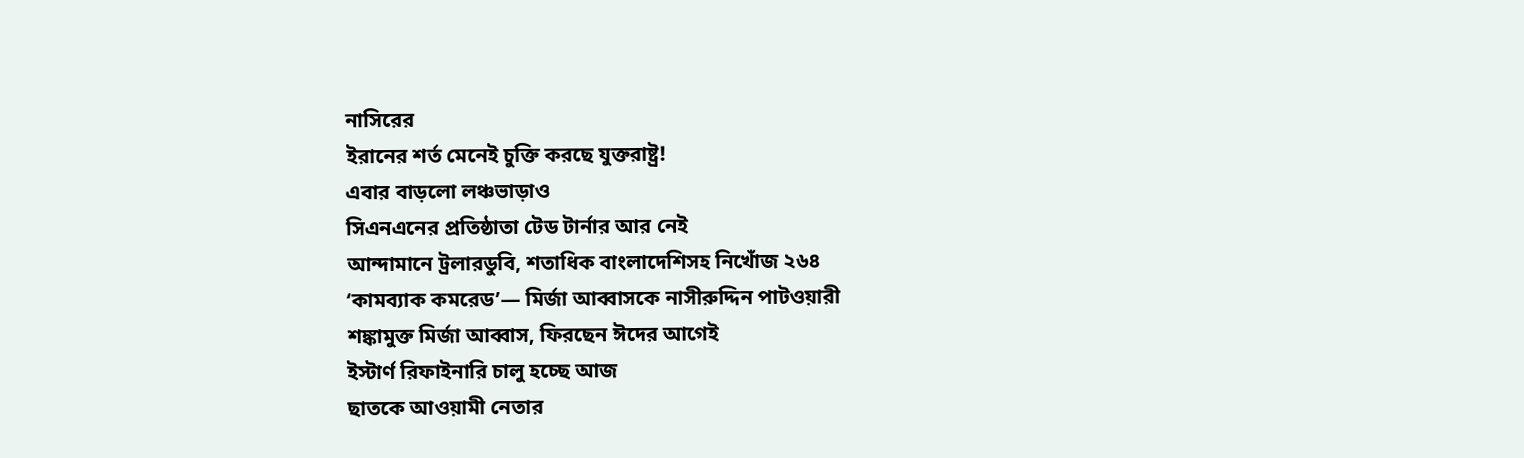নাসিরের
ইরানের শর্ত মেনেই চুক্তি করছে যুক্তরাষ্ট্র!
এবার বাড়লো লঞ্চভাড়াও
সিএনএনের প্রতিষ্ঠাতা টেড টার্নার আর নেই
আন্দামানে ট্রলারডুবি, শতাধিক বাংলাদেশিসহ নিখোঁজ ২৬৪
‘কামব্যাক কমরেড’— মির্জা আব্বাসকে নাসীরুদ্দিন পাটওয়ারী
শঙ্কামুক্ত মির্জা আব্বাস, ফিরছেন ঈদের আগেই
ইস্টার্ণ রিফাইনারি চালু হচ্ছে আজ
ছাতকে আওয়ামী নেতার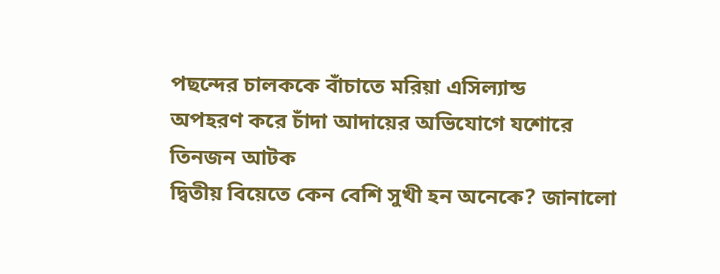পছন্দের চালককে বাঁচাতে মরিয়া এসিল্যান্ড
অপহরণ করে চাঁদা আদায়ের অভিযোগে যশোরে তিনজন আটক
দ্বিতীয় বিয়েতে কেন বেশি সুখী হন অনেকে? জানালো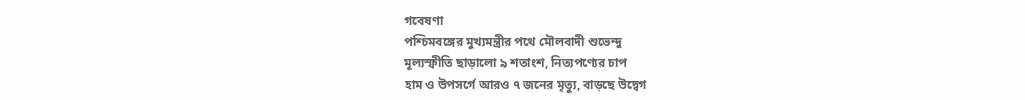গবেষণা
পশ্চিমবঙ্গের মুখ্যমন্ত্রীর পথে মৌলবাদী শুভেন্দু
মূল্যস্ফীতি ছাড়ালো ৯ শতাংশ, নিত্যপণ্যের চাপ
হাম ও উপসর্গে আরও ৭ জনের মৃত্যু, বাড়ছে উদ্বেগ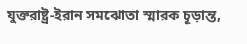যুক্তরাষ্ট্র-ইরান সমঝোতা স্মারক চূড়ান্ত,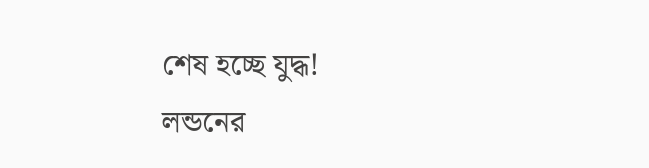শেষ হচ্ছে যুদ্ধ!
লন্ডনের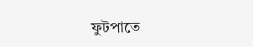ফুটপাতে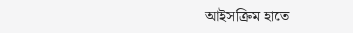আইসক্রিম হাতে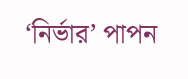‘নির্ভার’ পাপন